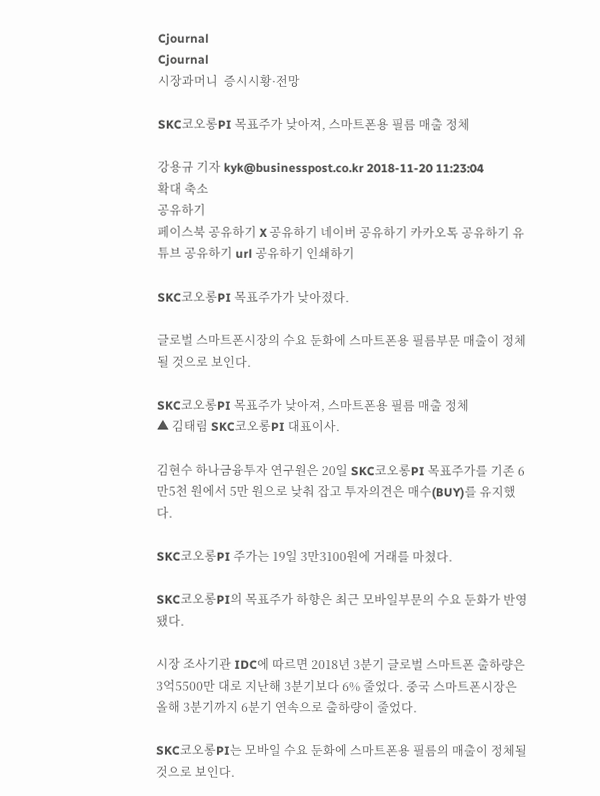Cjournal
Cjournal
시장과머니  증시시황·전망

SKC코오롱PI 목표주가 낮아져, 스마트폰용 필름 매출 정체

강용규 기자 kyk@businesspost.co.kr 2018-11-20 11:23:04
확대 축소
공유하기
페이스북 공유하기 X 공유하기 네이버 공유하기 카카오톡 공유하기 유튜브 공유하기 url 공유하기 인쇄하기

SKC코오롱PI 목표주가가 낮아졌다.

글로벌 스마트폰시장의 수요 둔화에 스마트폰용 필름부문 매출이 정체될 것으로 보인다.

SKC코오롱PI 목표주가 낮아져, 스마트폰용 필름 매출 정체
▲ 김태림 SKC코오롱PI 대표이사.

김현수 하나금융투자 연구원은 20일 SKC코오롱PI 목표주가를 기존 6만5천 원에서 5만 원으로 낮춰 잡고 투자의견은 매수(BUY)를 유지했다.

SKC코오롱PI 주가는 19일 3만3100원에 거래를 마쳤다.

SKC코오롱PI의 목표주가 하향은 최근 모바일부문의 수요 둔화가 반영됐다.

시장 조사기관 IDC에 따르면 2018년 3분기 글로벌 스마트폰 출하량은 3억5500만 대로 지난해 3분기보다 6% 줄었다. 중국 스마트폰시장은 올해 3분기까지 6분기 연속으로 출하량이 줄었다.

SKC코오롱PI는 모바일 수요 둔화에 스마트폰용 필름의 매출이 정체될 것으로 보인다.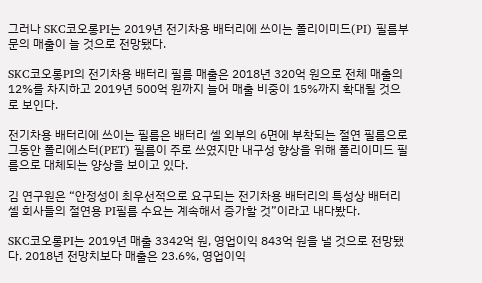그러나 SKC코오롱PI는 2019년 전기차용 배터리에 쓰이는 폴리이미드(PI) 필름부문의 매출이 늘 것으로 전망됐다.

SKC코오롱PI의 전기차용 배터리 필름 매출은 2018년 320억 원으로 전체 매출의 12%를 차지하고 2019년 500억 원까지 늘어 매출 비중이 15%까지 확대될 것으로 보인다.

전기차용 배터리에 쓰이는 필름은 배터리 셀 외부의 6면에 부착되는 절연 필름으로 그동안 폴리에스터(PET) 필름이 주로 쓰였지만 내구성 향상을 위해 폴리이미드 필름으로 대체되는 양상을 보이고 있다.

김 연구원은 “안정성이 최우선적으로 요구되는 전기차용 배터리의 특성상 배터리 셀 회사들의 절연용 PI필름 수요는 계속해서 증가할 것”이라고 내다봤다.

SKC코오롱PI는 2019년 매출 3342억 원, 영업이익 843억 원을 낼 것으로 전망됐다. 2018년 전망치보다 매출은 23.6%, 영업이익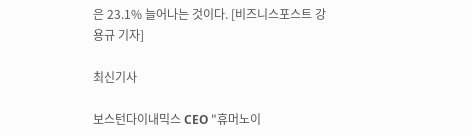은 23.1% 늘어나는 것이다. [비즈니스포스트 강용규 기자]

최신기사

보스턴다이내믹스 CEO "휴머노이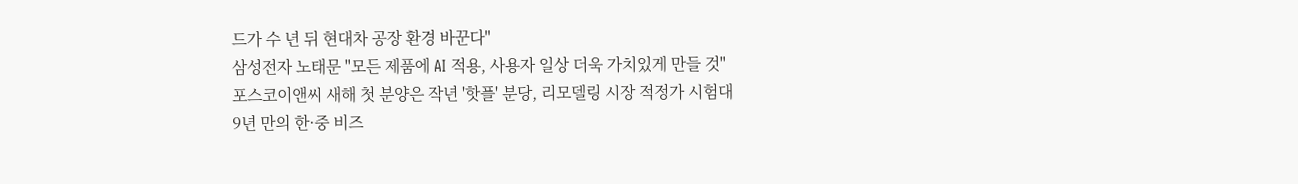드가 수 년 뒤 현대차 공장 환경 바꾼다"
삼성전자 노태문 "모든 제품에 AI 적용, 사용자 일상 더욱 가치있게 만들 것"
포스코이앤씨 새해 첫 분양은 작년 '핫플' 분당, 리모델링 시장 적정가 시험대
9년 만의 한·중 비즈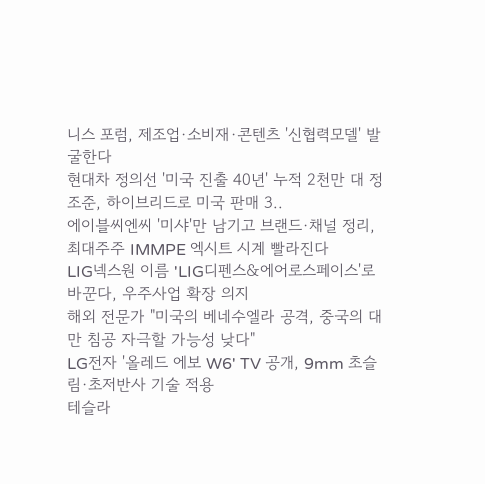니스 포럼, 제조업·소비재·콘텐츠 '신협력모델' 발굴한다
현대차 정의선 '미국 진출 40년' 누적 2천만 대 정조준, 하이브리드로 미국 판매 3..
에이블씨엔씨 '미샤'만 남기고 브랜드·채널 정리, 최대주주 IMMPE 엑시트 시계 빨라진다
LIG넥스원 이름 'LIG디펜스&에어로스페이스'로 바꾼다, 우주사업 확장 의지
해외 전문가 "미국의 베네수엘라 공격, 중국의 대만 침공 자극할 가능성 낮다"
LG전자 '올레드 에보 W6' TV 공개, 9mm 초슬림·초저반사 기술 적용
테슬라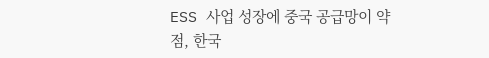ESS 사업 성장에 중국 공급망이 약점, 한국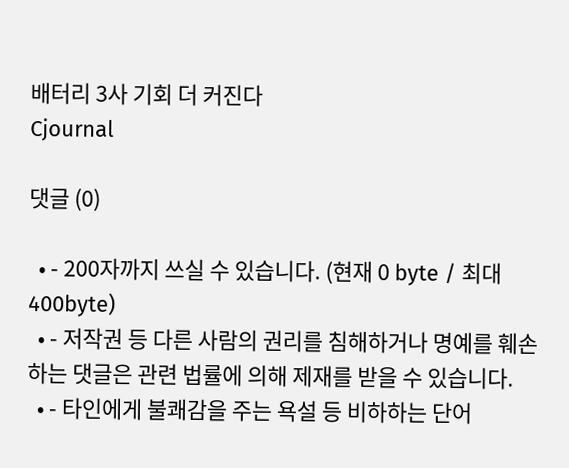배터리 3사 기회 더 커진다
Cjournal

댓글 (0)

  • - 200자까지 쓰실 수 있습니다. (현재 0 byte / 최대 400byte)
  • - 저작권 등 다른 사람의 권리를 침해하거나 명예를 훼손하는 댓글은 관련 법률에 의해 제재를 받을 수 있습니다.
  • - 타인에게 불쾌감을 주는 욕설 등 비하하는 단어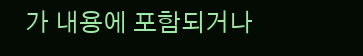가 내용에 포함되거나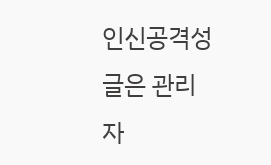인신공격성 글은 관리자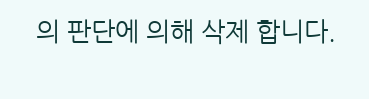의 판단에 의해 삭제 합니다.